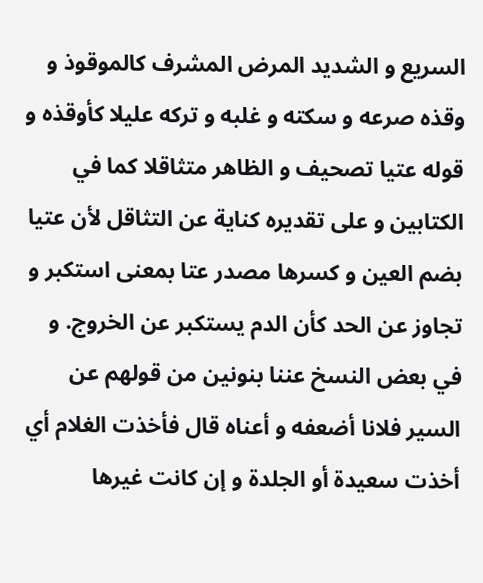السريع و الشديد المرض المشرف كالموقوذ و وقذه صرعه و سكته و غلبه و تركه عليلا كأوقذه و قوله عتيا تصحيف و الظاهر متثاقلا كما في الكتابين و على تقديره كناية عن التثاقل لأن عتيا بضم العين و كسرها مصدر عتا بمعنى استكبر و تجاوز عن الحد كأن الدم يستكبر عن الخروج. و في بعض النسخ عننا بنونين من قولهم عن السير فلانا أضعفه و أعناه قال فأخذت الغلام أي أخذت سعيدة أو الجلدة و إن كانت غيرها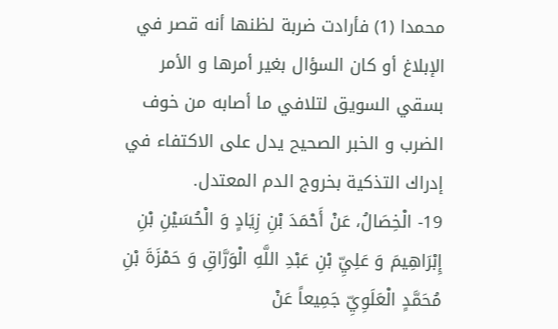محمدا (1) فأرادت ضربة لظنها أنه قصر في الإبلاغ أو كان السؤال بغير أمرها و الأمر بسقي السويق لتلافي ما أصابه من خوف الضرب و الخبر الصحيح يدل على الاكتفاء في إدراك التذكية بخروج الدم المعتدل.
19- الْخِصَالُ، عَنْ أَحْمَدَ بْنِ زِيَادٍ وَ الْحُسَيْنِ بْنِ إِبْرَاهِيمَ وَ عَلِيِّ بْنِ عَبْدِ اللَّهِ الْوَرَّاقِ وَ حَمْزَةَ بْنِ مُحَمَّدٍ الْعَلَوِيِّ جَمِيعاً عَنْ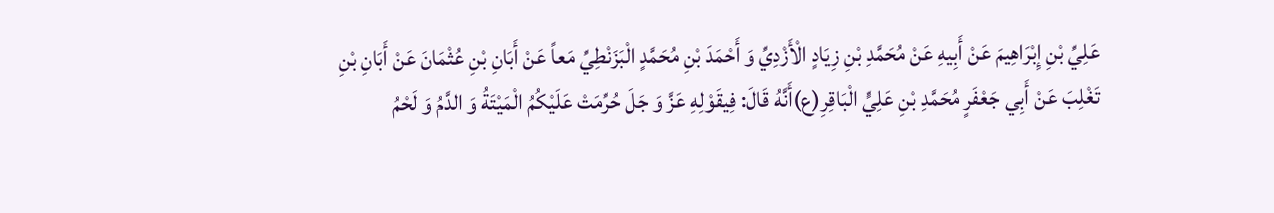عَلِيِّ بْنِ إِبْرَاهِيمَ عَنْ أَبِيهِ عَنْ مُحَمَّدِ بْنِ زِيَادٍ الْأَزْدِيِّ وَ أَحْمَدَ بْنِ مُحَمَّدٍ الْبَزَنْطِيِّ مَعاً عَنْ أَبَانِ بْنِ عُثْمَانَ عَنْ أَبَانِ بْنِ تَغْلِبَ عَنْ أَبِي جَعْفَرٍ مُحَمَّدِ بْنِ عَلِيٍّ الْبَاقِرِ(ع)أَنَّهُ قَالَ: فِيقَوْلِهِ عَزَّ وَ جَلَ حُرِّمَتْ عَلَيْكُمُ الْمَيْتَةُ وَ الدَّمُ وَ لَحْمُ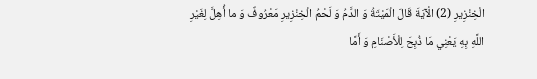الْخِنْزِيرِ (2) الْآيَةَ قَالَ الْمَيْتَةُ وَ الدَّمُ وَ لَحْمُ الْخِنْزِيرِ مَعْرُوفٌ وَ ما أُهِلَّ لِغَيْرِ اللَّهِ بِهِ يَعْنِي مَا ذُبِحَ لِلْأَصْنَامِ وَ أَمَّا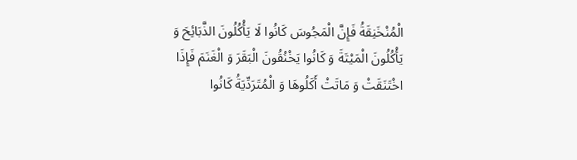الْمُنْخَنِقَةُ فَإِنَّ الْمَجُوسَ كَانُوا لَا يَأْكُلُونَ الذَّبَائِحَ وَ يَأْكُلُونَ الْمَيْتَةَ وَ كَانُوا يَخْنُقُونَ الْبَقَرَ وَ الْغَنَمَ فَإِذَا اخْتَنَقَتْ وَ مَاتَتْ أَكَلُوهَا وَ الْمُتَرَدِّيَةُ كَانُوا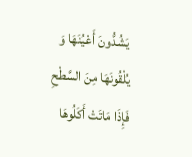يَشُدُّونَ أَعْيُنَهَا وَ يُلْقُونَهَا مِنَ السَّطْحِ فَإِذَا مَاتَتْ أَكَلُوهَا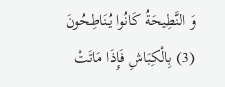وَ النَّطِيحَةُ كَانُوا يُنَاطِحُونَ (3) بِالْكِبَاشِ فَإِذَا مَاتَتْ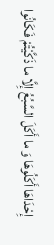إِحْدَاهَا أَكَلُوهَا وَ ما أَكَلَ السَّبُعُ إِلَّا ما ذَكَّيْتُمْ فَكَانُوا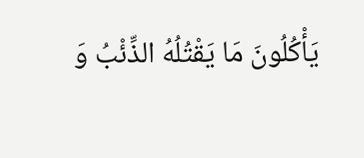يَأْكُلُونَ مَا يَقْتُلُهُ الذِّئْبُ وَ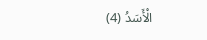الْأَسَدُ (4)